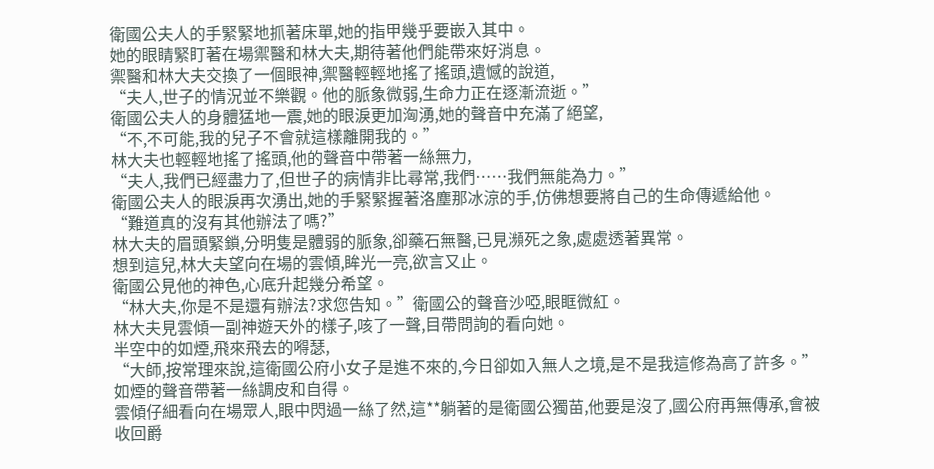衛國公夫人的手緊緊地抓著床單,她的指甲幾乎要嵌入其中。
她的眼睛緊盯著在場禦醫和林大夫,期待著他們能帶來好消息。
禦醫和林大夫交換了一個眼神,禦醫輕輕地搖了搖頭,遺憾的說道,
“夫人,世子的情況並不樂觀。他的脈象微弱,生命力正在逐漸流逝。”
衛國公夫人的身體猛地一震,她的眼淚更加洶湧,她的聲音中充滿了絕望,
“不,不可能,我的兒子不會就這樣離開我的。”
林大夫也輕輕地搖了搖頭,他的聲音中帶著一絲無力,
“夫人,我們已經盡力了,但世子的病情非比尋常,我們……我們無能為力。”
衛國公夫人的眼淚再次湧出,她的手緊緊握著洛塵那冰涼的手,仿佛想要將自己的生命傳遞給他。
“難道真的沒有其他辦法了嗎?”
林大夫的眉頭緊鎖,分明隻是體弱的脈象,卻藥石無醫,已見瀕死之象,處處透著異常。
想到這兒,林大夫望向在場的雲傾,眸光一亮,欲言又止。
衛國公見他的神色,心底升起幾分希望。
“林大夫,你是不是還有辦法?求您告知。”衛國公的聲音沙啞,眼眶微紅。
林大夫見雲傾一副神遊天外的樣子,咳了一聲,目帶問詢的看向她。
半空中的如煙,飛來飛去的嘚瑟,
“大師,按常理來說,這衛國公府小女子是進不來的,今日卻如入無人之境,是不是我這修為高了許多。”
如煙的聲音帶著一絲調皮和自得。
雲傾仔細看向在場眾人,眼中閃過一絲了然,這**躺著的是衛國公獨苗,他要是沒了,國公府再無傳承,會被收回爵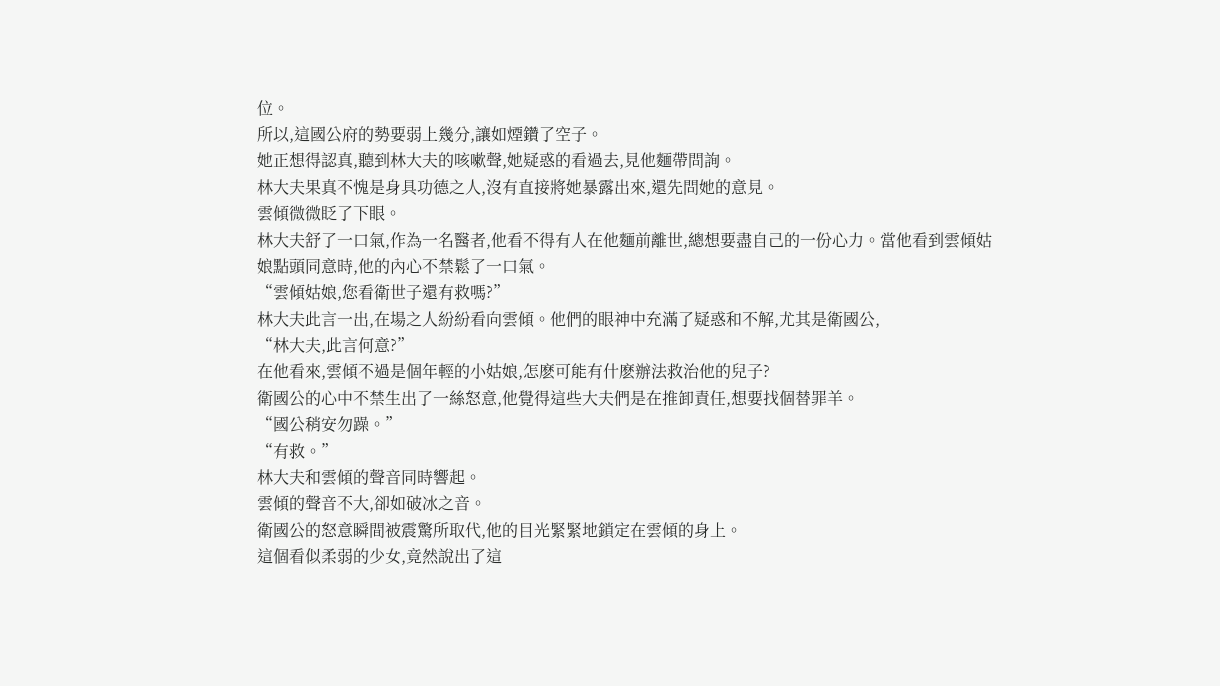位。
所以,這國公府的勢要弱上幾分,讓如煙鑽了空子。
她正想得認真,聽到林大夫的咳嗽聲,她疑惑的看過去,見他麵帶問詢。
林大夫果真不愧是身具功德之人,沒有直接將她暴露出來,還先問她的意見。
雲傾微微眨了下眼。
林大夫舒了一口氣,作為一名醫者,他看不得有人在他麵前離世,總想要盡自己的一份心力。當他看到雲傾姑娘點頭同意時,他的內心不禁鬆了一口氣。
“雲傾姑娘,您看衛世子還有救嗎?”
林大夫此言一出,在場之人紛紛看向雲傾。他們的眼神中充滿了疑惑和不解,尤其是衛國公,
“林大夫,此言何意?”
在他看來,雲傾不過是個年輕的小姑娘,怎麽可能有什麽辦法救治他的兒子?
衛國公的心中不禁生出了一絲怒意,他覺得這些大夫們是在推卸責任,想要找個替罪羊。
“國公稍安勿躁。”
“有救。”
林大夫和雲傾的聲音同時響起。
雲傾的聲音不大,卻如破冰之音。
衛國公的怒意瞬間被震驚所取代,他的目光緊緊地鎖定在雲傾的身上。
這個看似柔弱的少女,竟然說出了這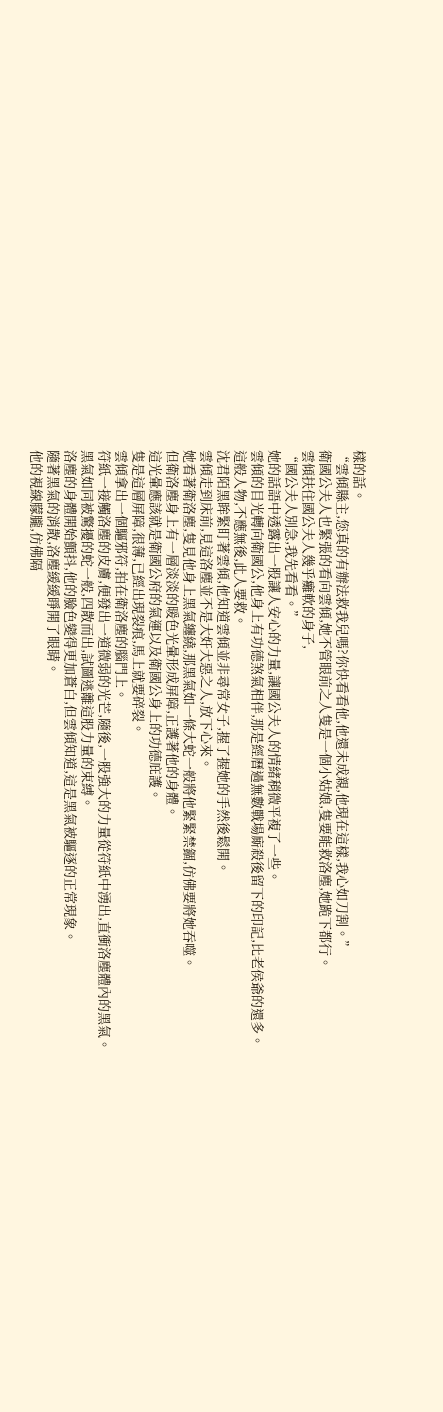樣的話。
“雲傾縣主,您真的有辦法救我兒嗎?你快看看他,他還未成親,他現在這樣,我心如刀割。”
衛國公夫人也緊張的看向雲傾,她不管眼前之人隻是一個小姑娘,隻要能救洛塵,她跪下都行。
雲傾扶住國公夫人幾乎癱軟的身子,
“國公夫人別急,我先看看。”
她的話語中透露出一股讓人安心的力量,讓國公夫人的情緒稍微平複了一些。
雲傾的目光轉向衛國公,他身上有功德煞氣相伴,那是經曆過無數戰場廝殺後留下的印記,比老侯爺的還多。
這般人物,不應無後,此人要救。
沈君陌黑眸緊盯著雲傾,他知道雲傾並非尋常女子,握了握她的手然後鬆開。
雲傾走到床前,見這洛塵並不是大奸大惡之人,放下心來。
她看著衛洛塵,隻見他身上黑氣纏繞,那黑氣如一條大蛇一般將他緊緊禁錮,仿佛要將她吞噬。
但衛洛塵身上有一層淡淡的暖色光暈形成屏障,正護著他的身體。
這光暈應該就是衛國公府的氣運以及衛國公身上的功德庇護。
隻是這層屏障,很薄,已經出現裂痕,馬上就要碎裂。
雲傾拿出一個驅邪符,拍在衛洛塵的腦門上。
符紙一接觸洛塵的皮膚,便發出一道微弱的光芒,隨後,一股強大的力量從符紙中湧出,直衝洛塵體內的黑氣。
黑氣如同被驚擾的蛇一般,四散而出,試圖逃離這股力量的束縛。
洛塵的身體開始顫抖,他的臉色變得更加蒼白,但雲傾知道,這是黑氣被驅逐的正常現象。
隨著黑氣的消散,洛塵緩緩睜開了眼睛。
他的視線朦朧,仿佛隔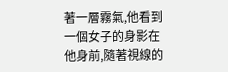著一層霧氣,他看到一個女子的身影在他身前,隨著視線的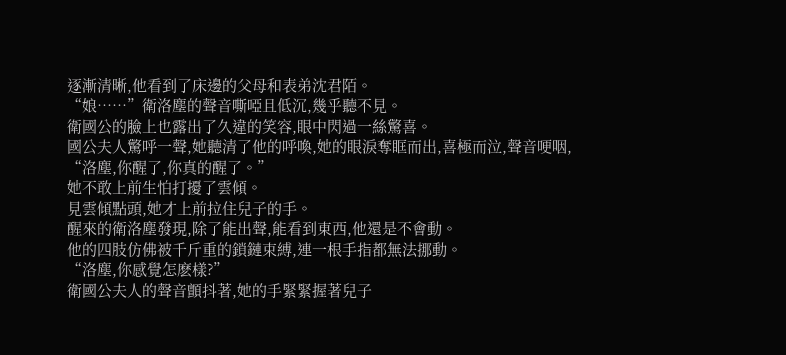逐漸清晰,他看到了床邊的父母和表弟沈君陌。
“娘……”衛洛塵的聲音嘶啞且低沉,幾乎聽不見。
衛國公的臉上也露出了久違的笑容,眼中閃過一絲驚喜。
國公夫人驚呼一聲,她聽清了他的呼喚,她的眼淚奪眶而出,喜極而泣,聲音哽咽,
“洛塵,你醒了,你真的醒了。”
她不敢上前生怕打擾了雲傾。
見雲傾點頭,她才上前拉住兒子的手。
醒來的衛洛塵發現,除了能出聲,能看到東西,他還是不會動。
他的四肢仿佛被千斤重的鎖鏈束縛,連一根手指都無法挪動。
“洛塵,你感覺怎麽樣?”
衛國公夫人的聲音顫抖著,她的手緊緊握著兒子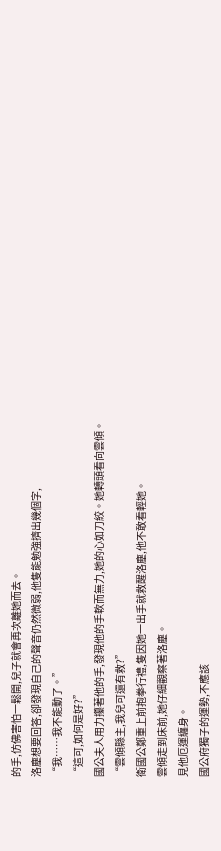的手,仿佛害怕一鬆開,兒子就會再次離她而去。
洛塵想要回答,卻發現自己的聲音仍然微弱,他隻能勉強擠出幾個字,
“我……我不能動了。”
“這可,如何是好?”
國公夫人用力攥著他的手,發現他的手軟而無力,她的心如刀絞。她轉頭看向雲傾。
“雲傾縣主,我兒可還有救?”
衛國公鄭重上前抱拳行禮,隻因她一出手就救醒洛塵,他不敢看輕她。
雲傾走到床前,她仔細觀察著洛塵。
見他厄運纏身。
國公府獨子的運勢,不應該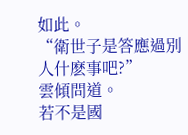如此。
“衛世子是答應過別人什麽事吧?”
雲傾問道。
若不是國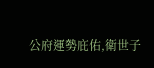公府運勢庇佑,衛世子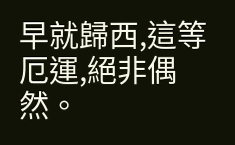早就歸西,這等厄運,絕非偶然。